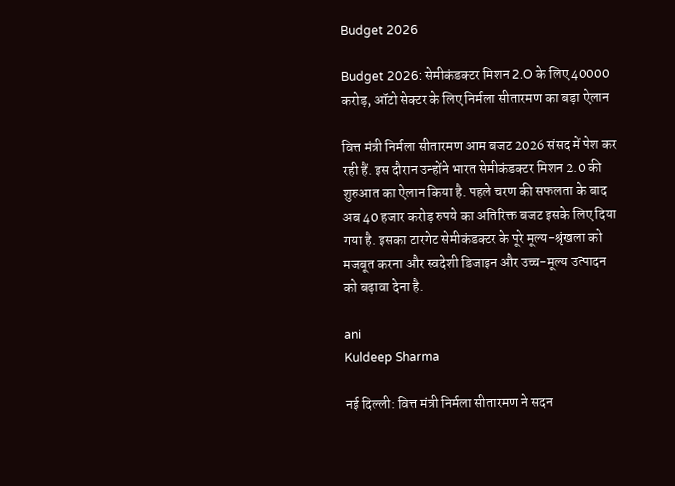Budget 2026

Budget 2026: सेमीकंडक्टर मिशन 2.O के लिए 40000 करोड़, ऑटो सेक्टर के लिए निर्मला सीतारमण का बड़ा ऐलान

वित्त मंत्री निर्मला सीतारमण आम बजट 2026 संसद में पेश कर रही हैं. इस दौरान उन्होंने भारत सेमीकंडक्टर मिशन 2.0 की शुरुआत का ऐलान किया है. पहले चरण की सफलता के बाद अब 40 हजार करोड़ रुपये का अतिरिक्त बजट इसके लिए दिया गया है. इसका टारगेट सेमीकंडक्टर के पूरे मूल्य-श्रृंखला को मजबूत करना और स्वदेशी डिजाइन और उच्च-मूल्य उत्पादन को बढ़ावा देना है.

ani
Kuldeep Sharma

नई दिल्ली: वित्त मंत्री निर्मला सीतारमण ने सदन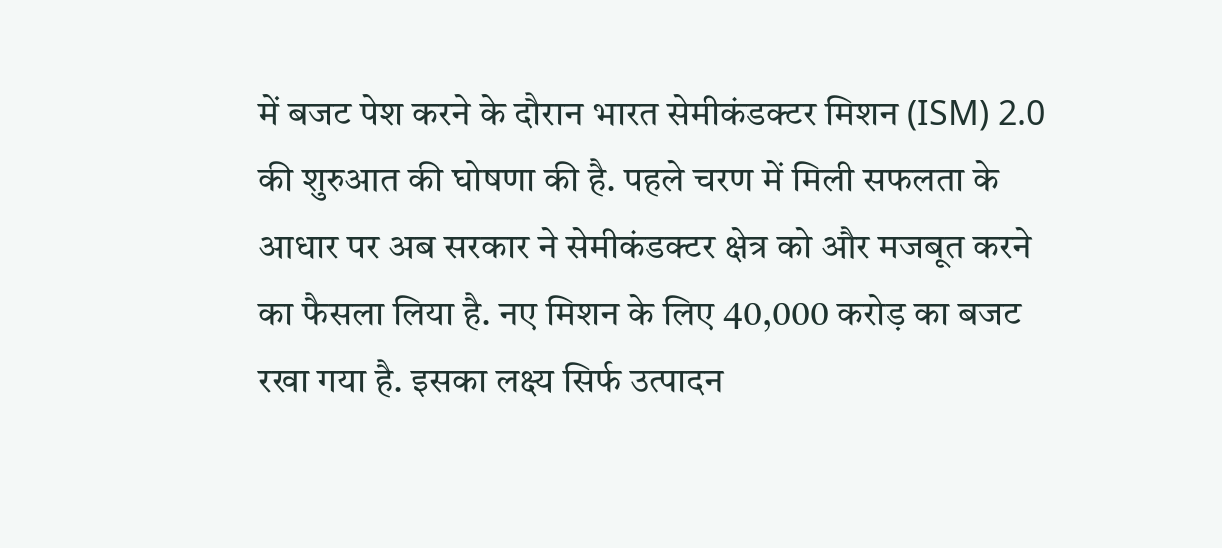में बजट पेश करने के दौरान भारत सेमीकंडक्टर मिशन (ISM) 2.0 की शुरुआत की घोषणा की है. पहले चरण में मिली सफलता के आधार पर अब सरकार ने सेमीकंडक्टर क्षेत्र को और मजबूत करने का फैसला लिया है. नए मिशन के लिए 40,000 करोड़ का बजट रखा गया है. इसका लक्ष्य सिर्फ उत्पादन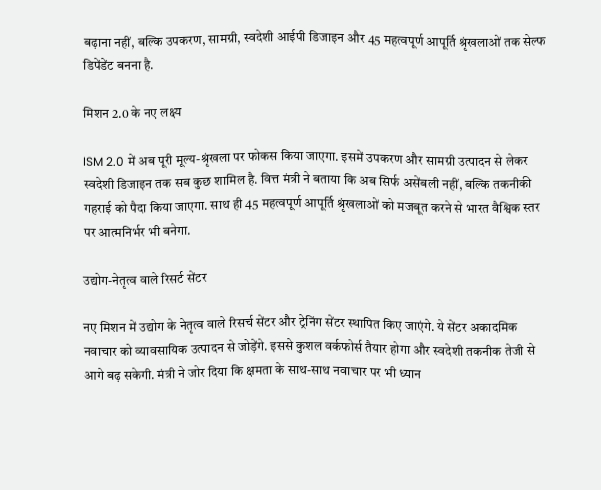बढ़ाना नहीं, बल्कि उपकरण, सामग्री, स्वदेशी आईपी डिजाइन और 45 महत्वपूर्ण आपूर्ति श्रृंखलाओं तक सेल्फ डिपेंडेंट बनना है.

मिशन 2.0 के नए लक्ष्य

ISM 2.0 में अब पूरी मूल्य-श्रृंखला पर फोकस किया जाएगा. इसमें उपकरण और सामग्री उत्पादन से लेकर स्वदेशी डिजाइन तक सब कुछ शामिल है. वित्त मंत्री ने बताया कि अब सिर्फ असेंबली नहीं, बल्कि तकनीकी गहराई को पैदा किया जाएगा. साथ ही 45 महत्वपूर्ण आपूर्ति श्रृंखलाओं को मजबूत करने से भारत वैश्विक स्तर पर आत्मनिर्भर भी बनेगा.

उद्योग-नेतृत्व वाले रिसर्ट सेंटर

नए मिशन में उद्योग के नेतृत्व वाले रिसर्च सेंटर और ट्रेनिंग सेंटर स्थापित किए जाएंगे. ये सेंटर अकादमिक नवाचार को व्यावसायिक उत्पादन से जोड़ेंगे. इससे कुशल वर्कफोर्स तैयार होगा और स्वदेशी तकनीक तेजी से आगे बढ़ सकेगी. मंत्री ने जोर दिया कि क्षमता के साथ-साथ नवाचार पर भी ध्यान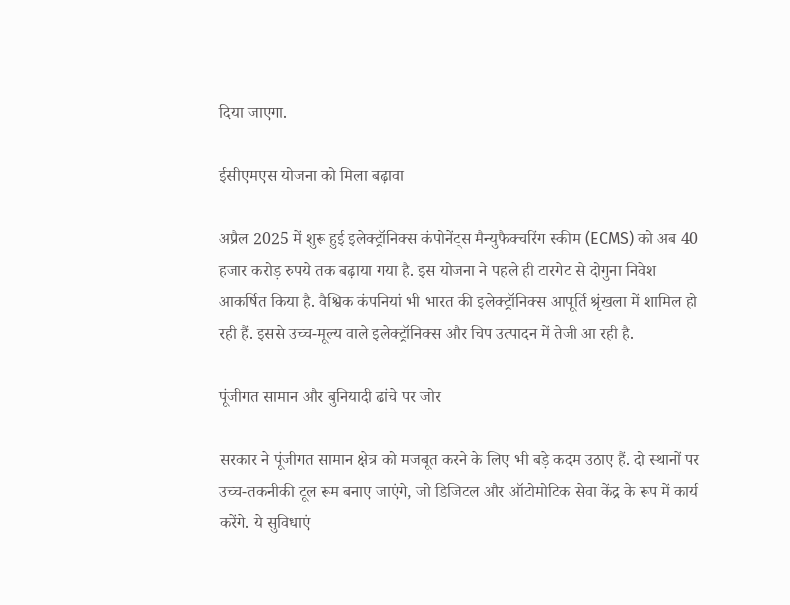दिया जाएगा.

ईसीएमएस योजना को मिला बढ़ावा

अप्रैल 2025 में शुरू हुई इलेक्ट्रॉनिक्स कंपोनेंट्स मैन्युफैक्चरिंग स्कीम (ECMS) को अब 40 हजार करोड़ रुपये तक बढ़ाया गया है. इस योजना ने पहले ही टारगेट से दोगुना निवेश आकर्षित किया है. वैश्विक कंपनियां भी भारत की इलेक्ट्रॉनिक्स आपूर्ति श्रृंखला में शामिल हो रही हैं. इससे उच्च-मूल्य वाले इलेक्ट्रॉनिक्स और चिप उत्पादन में तेजी आ रही है.

पूंजीगत सामान और बुनियादी ढांचे पर जोर

सरकार ने पूंजीगत सामान क्षेत्र को मजबूत करने के लिए भी बड़े कदम उठाए हैं. दो स्थानों पर उच्च-तकनीकी टूल रूम बनाए जाएंगे, जो डिजिटल और ऑटोमोटिक सेवा केंद्र के रूप में कार्य करेंगे. ये सुविधाएं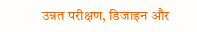उन्नत परीक्षण, डिजाइन और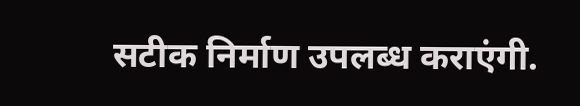सटीक निर्माण उपलब्ध कराएंगी.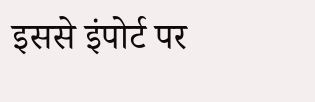इससे इंपोर्ट पर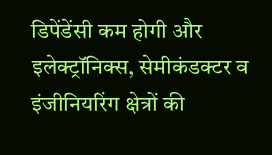डिपेंडेंसी कम होगी और इलेक्ट्रॉनिक्स, सेमीकंडक्टर व इंजीनियरिंग क्षेत्रों की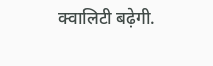क्वालिटी बढ़ेगी.